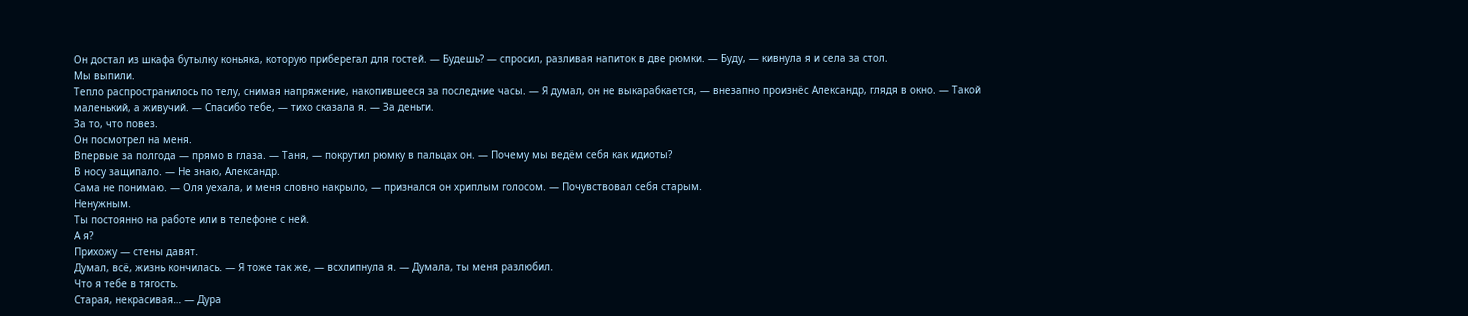Он достал из шкафа бутылку коньяка, которую приберегал для гостей. — Будешь? — спросил, разливая напиток в две рюмки. — Буду, — кивнула я и села за стол.
Мы выпили.
Тепло распространилось по телу, снимая напряжение, накопившееся за последние часы. — Я думал, он не выкарабкается, — внезапно произнёс Александр, глядя в окно. — Такой маленький, а живучий. — Спасибо тебе, — тихо сказала я. — За деньги.
За то, что повез.
Он посмотрел на меня.
Впервые за полгода — прямо в глаза. — Таня, — покрутил рюмку в пальцах он. — Почему мы ведём себя как идиоты?
В носу защипало. — Не знаю, Александр.
Сама не понимаю. — Оля уехала, и меня словно накрыло, — признался он хриплым голосом. — Почувствовал себя старым.
Ненужным.
Ты постоянно на работе или в телефоне с ней.
А я?
Прихожу — стены давят.
Думал, всё, жизнь кончилась. — Я тоже так же, — всхлипнула я. — Думала, ты меня разлюбил.
Что я тебе в тягость.
Старая, некрасивая… — Дура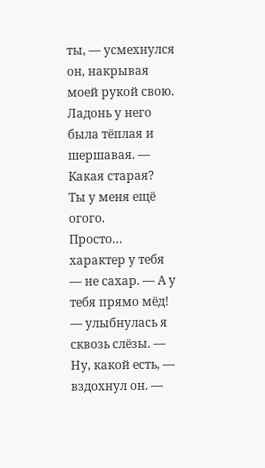ты, — усмехнулся он, накрывая моей рукой свою.
Ладонь у него была тёплая и шершавая. — Какая старая?
Ты у меня ещё огого.
Просто… характер у тебя — не сахар. — А у тебя прямо мёд! — улыбнулась я сквозь слёзы. — Ну, какой есть, — вздохнул он. —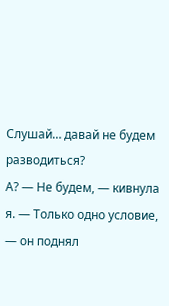Слушай… давай не будем разводиться?
А? — Не будем, — кивнула я. — Только одно условие, — он поднял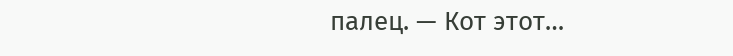палец. — Кот этот…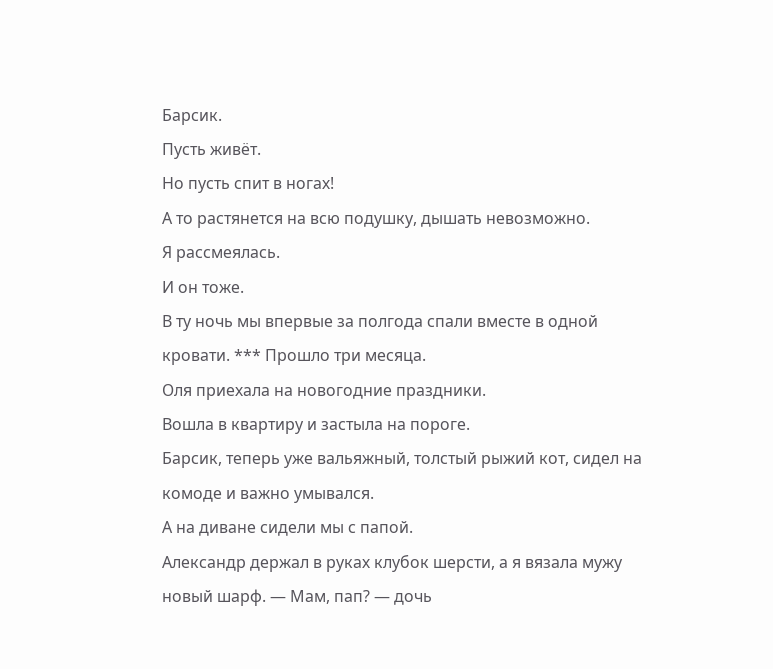Барсик.
Пусть живёт.
Но пусть спит в ногах!
А то растянется на всю подушку, дышать невозможно.
Я рассмеялась.
И он тоже.
В ту ночь мы впервые за полгода спали вместе в одной кровати. *** Прошло три месяца.
Оля приехала на новогодние праздники.
Вошла в квартиру и застыла на пороге.
Барсик, теперь уже вальяжный, толстый рыжий кот, сидел на комоде и важно умывался.
А на диване сидели мы с папой.
Александр держал в руках клубок шерсти, а я вязала мужу новый шарф. — Мам, пап? — дочь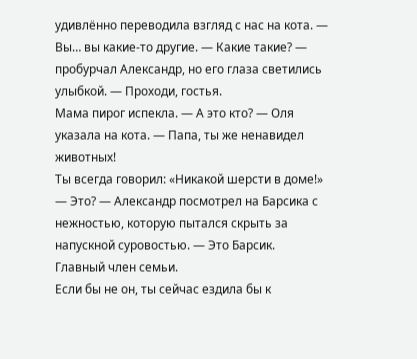удивлённо переводила взгляд с нас на кота. — Вы… вы какие-то другие. — Какие такие? — пробурчал Александр, но его глаза светились улыбкой. — Проходи, гостья.
Мама пирог испекла. — А это кто? — Оля указала на кота. — Папа, ты же ненавидел животных!
Ты всегда говорил: «Никакой шерсти в доме!» — Это? — Александр посмотрел на Барсика с нежностью, которую пытался скрыть за напускной суровостью. — Это Барсик.
Главный член семьи.
Если бы не он, ты сейчас ездила бы к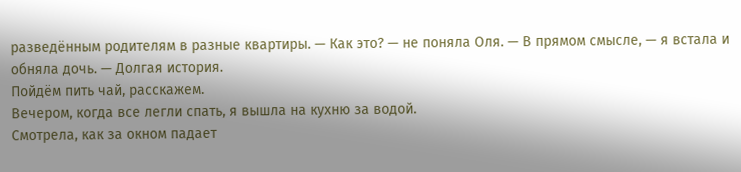разведённым родителям в разные квартиры. — Как это? — не поняла Оля. — В прямом смысле, — я встала и обняла дочь. — Долгая история.
Пойдём пить чай, расскажем.
Вечером, когда все легли спать, я вышла на кухню за водой.
Смотрела, как за окном падает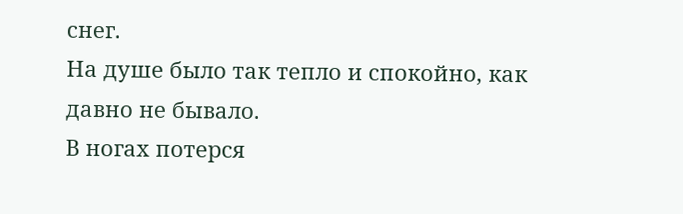снег.
На душе было так тепло и спокойно, как давно не бывало.
В ногах потерся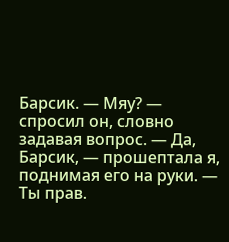Барсик. — Мяу? — спросил он, словно задавая вопрос. — Да, Барсик, — прошептала я, поднимая его на руки. — Ты прав.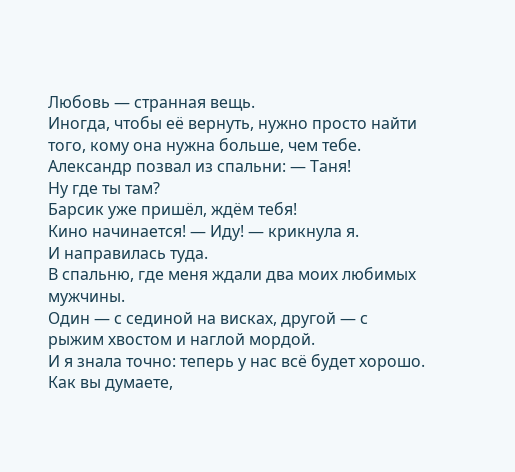Любовь — странная вещь.
Иногда, чтобы её вернуть, нужно просто найти того, кому она нужна больше, чем тебе.
Александр позвал из спальни: — Таня!
Ну где ты там?
Барсик уже пришёл, ждём тебя!
Кино начинается! — Иду! — крикнула я.
И направилась туда.
В спальню, где меня ждали два моих любимых мужчины.
Один — с сединой на висках, другой — с рыжим хвостом и наглой мордой.
И я знала точно: теперь у нас всё будет хорошо.
Как вы думаете,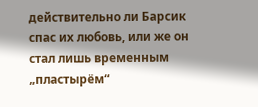действительно ли Барсик спас их любовь, или же он стал лишь временным „пластырём“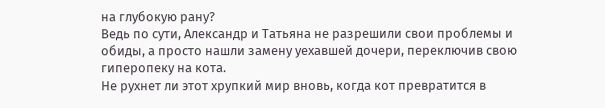на глубокую рану?
Ведь по сути, Александр и Татьяна не разрешили свои проблемы и обиды, а просто нашли замену уехавшей дочери, переключив свою гиперопеку на кота.
Не рухнет ли этот хрупкий мир вновь, когда кот превратится в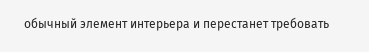обычный элемент интерьера и перестанет требовать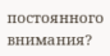постоянного внимания?